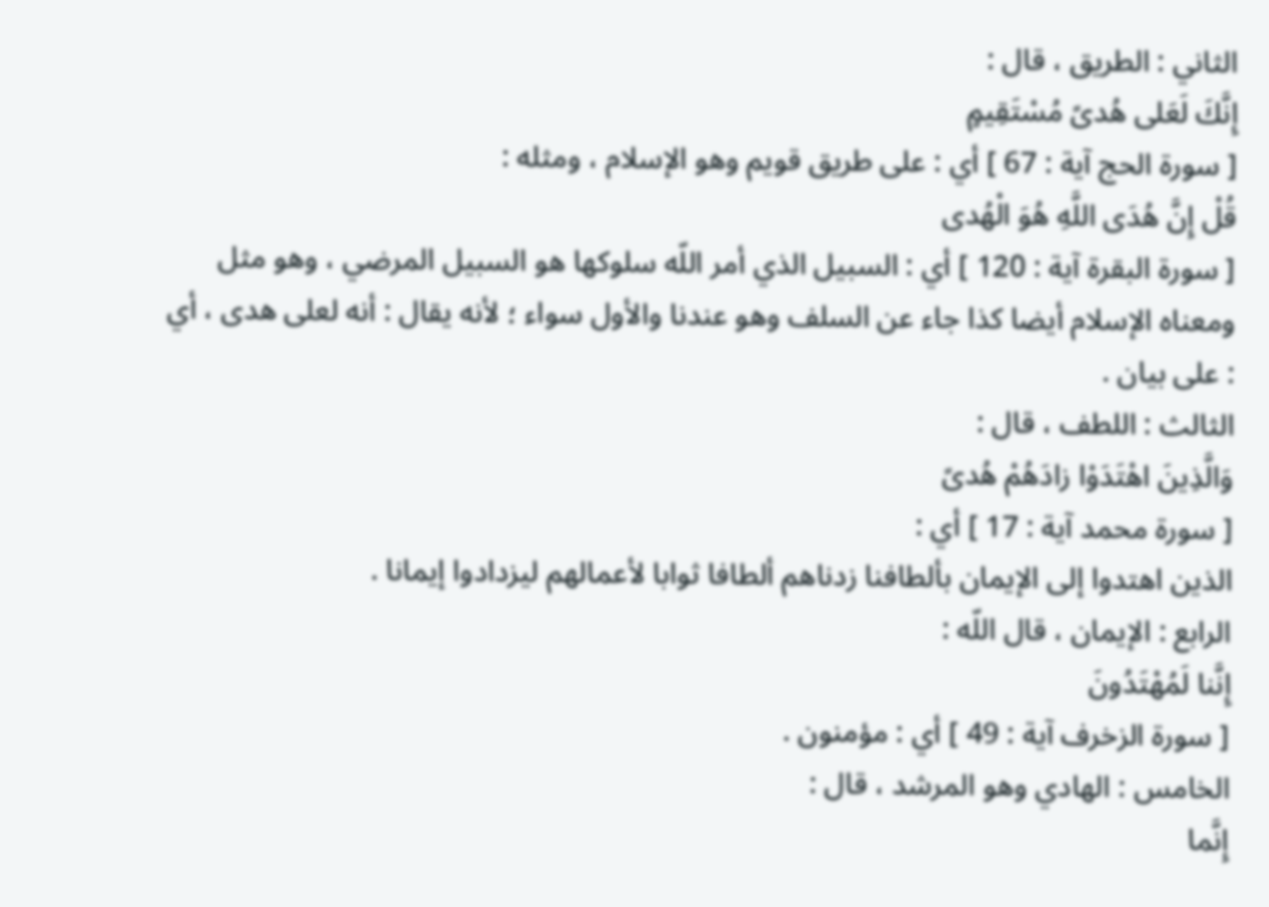الثاني : الطريق ، قال :
إِنَّكَ لَعَلى هُدىً مُسْتَقِيمٍ
[ سورة الحج آية : 67 ] أي : على طريق قويم وهو الإسلام ، ومثله :
قُلْ إِنَّ هُدَى اللَّهِ هُوَ الْهُدى
[ سورة البقرة آية : 120 ] أي : السبيل الذي أمر اللّه سلوكها هو السبيل المرضي ، وهو مثل ومعناه الإسلام أيضا كذا جاء عن السلف وهو عندنا والأول سواء ؛ لأنه يقال : أنه لعلى هدى ، أي : على بيان .
الثالث : اللطف ، قال :
وَالَّذِينَ اهْتَدَوْا زادَهُمْ هُدىً
[ سورة محمد آية : 17 ] أي :
الذين اهتدوا إلى الإيمان بألطافنا زدناهم ألطافا ثوابا لأعمالهم ليزدادوا إيمانا .
الرابع : الإيمان ، قال اللّه :
إِنَّنا لَمُهْتَدُونَ
[ سورة الزخرف آية : 49 ] أي : مؤمنون .
الخامس : الهادي وهو المرشد ، قال :
إِنَّما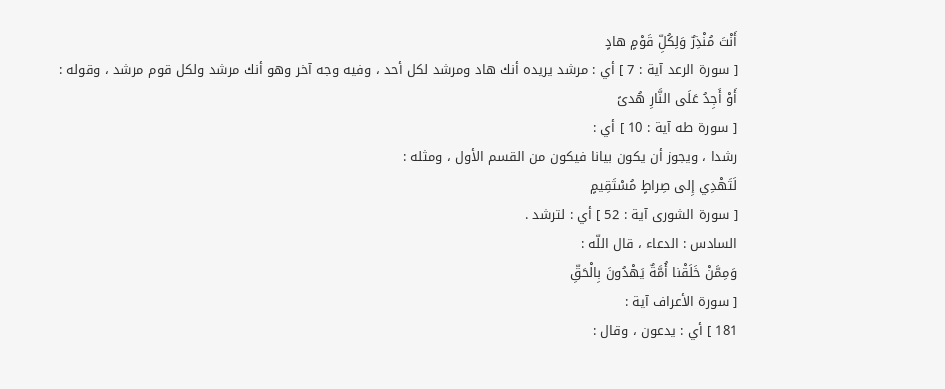أَنْتَ مُنْذِرٌ وَلِكُلِّ قَوْمٍ هادٍ
[ سورة الرعد آية : 7 ] أي : مرشد يريده أنك هاد ومرشد لكل أحد ، وفيه وجه آخر وهو أنك مرشد ولكل قوم مرشد ، وقوله :
أَوْ أَجِدُ عَلَى النَّارِ هُدىً
[ سورة طه آية : 10 ] أي :
رشدا ، ويجوز أن يكون بيانا فيكون من القسم الأول ، ومثله :
لَتَهْدِي إِلى صِراطٍ مُسْتَقِيمٍ
[ سورة الشورى آية : 52 ] أي : لترشد .
السادس : الدعاء ، قال اللّه :
وَمِمَّنْ خَلَقْنا أُمَّةٌ يَهْدُونَ بِالْحَقِّ
[ سورة الأعراف آية :
181 ] أي : يدعون ، وقال :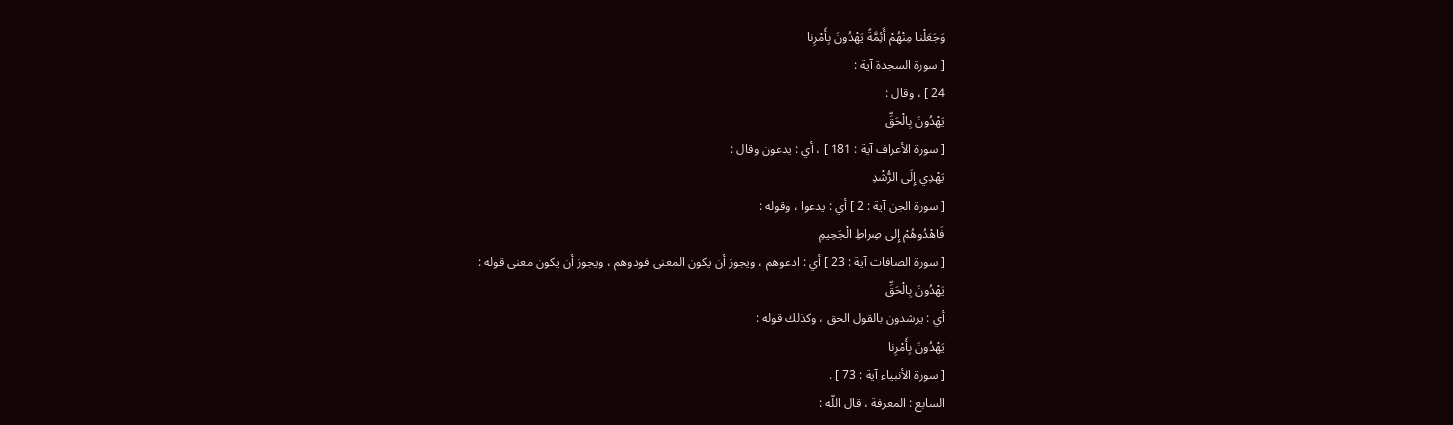وَجَعَلْنا مِنْهُمْ أَئِمَّةً يَهْدُونَ بِأَمْرِنا
[ سورة السجدة آية :
24 ] ، وقال :
يَهْدُونَ بِالْحَقِّ
[ سورة الأعراف آية : 181 ] ، أي : يدعون وقال :
يَهْدِي إِلَى الرُّشْدِ
[ سورة الجن آية : 2 ] أي : يدعوا ، وقوله :
فَاهْدُوهُمْ إِلى صِراطِ الْجَحِيمِ
[ سورة الصافات آية : 23 ] أي : ادعوهم ، ويجوز أن يكون المعنى فودوهم ، ويجوز أن يكون معنى قوله :
يَهْدُونَ بِالْحَقِّ
أي : يرشدون بالقول الحق ، وكذلك قوله :
يَهْدُونَ بِأَمْرِنا
[ سورة الأنبياء آية : 73 ] .
السابع : المعرفة ، قال اللّه :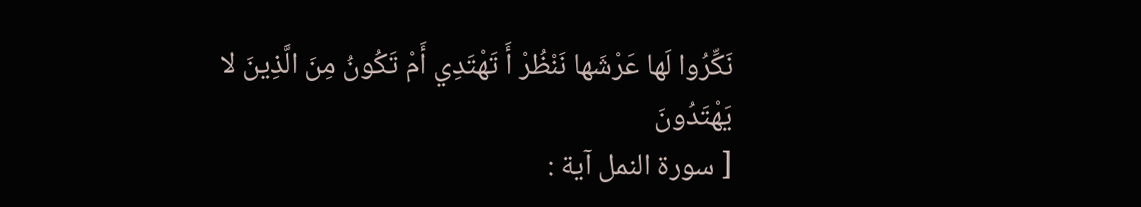نَكِّرُوا لَها عَرْشَها نَنْظُرْ أَ تَهْتَدِي أَمْ تَكُونُ مِنَ الَّذِينَ لا يَهْتَدُونَ
[ سورة النمل آية :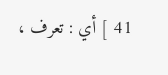41 ] أي : تعرف ،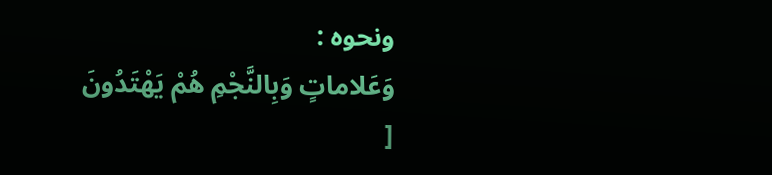ونحوه :
وَعَلاماتٍ وَبِالنَّجْمِ هُمْ يَهْتَدُونَ
[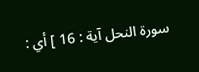سورة النحل آية : 16 ] أي :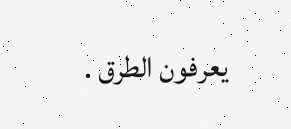يعرفون الطرق .